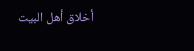أخلاق أهل البيت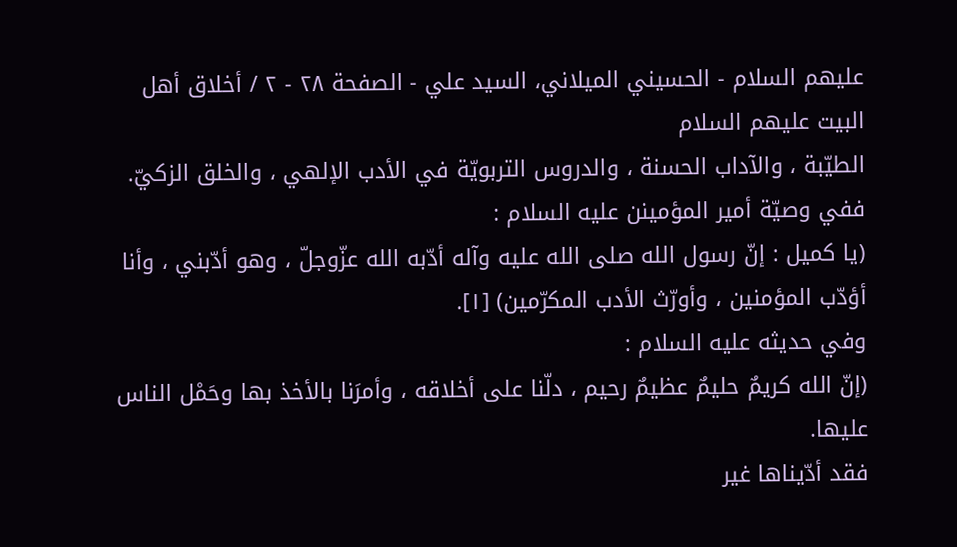عليهم السلام - الحسيني الميلاني، السيد علي - الصفحة ٢٨ - ٢ / أخلاق أهل البيت عليهم السلام
الطيّبة ، والآداب الحسنة ، والدروس التربويّة في الأدب الإلهي ، والخلق الزكيّ.
ففي وصيّة أمير المؤمينن عليه السلام :
(يا كميل : إنّ رسول الله صلى الله عليه وآله أدّبه الله عزّوجلّ ، وهو أدّبني ، وأنا أؤدّب المؤمنين ، وأورّث الأدب المكرّمين) [١].
وفي حديثه عليه السلام :
(إنّ الله كريمٌ حليمٌ عظيمٌ رحيم ، دلّنا على أخلاقه ، وأمرَنا بالأخذ بها وحَمْل الناس عليها.
فقد أدّيناها غير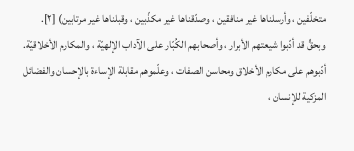متخلّفين ، وأرسلناها غير منافقين ، وصدّقناها غير مكذّبين ، وقبلناها غير مرتابين) [٢].
وبحقٍّ قد أدّبوا شيعتهم الأبرار ، وأصحابهم الكُبّار على الآداب الإلهيّة ، والمكارم الأخلاقيّة.
أدّبوهم على مكارم الأخلاق ومحاسن الصفات ، وعلّموهم مقابلة الإساءة بالإحسان والفضائل المزكية للإنسان ،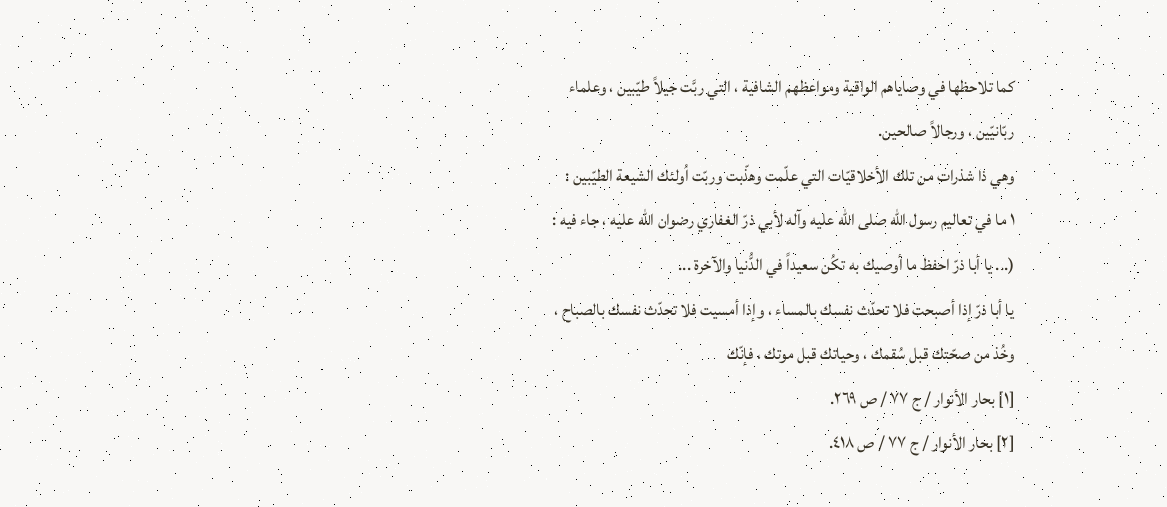كما تلاحظها في وصاياهم الواقية ومواعظهم الشافية ، التي ربَّت جيلاً طيّبين ، وعلماء ربّانيّين ، ورجالاً صالحين.
وهي ذا شذرات من تلك الأخلاقيّات التي علّمت وهذّبت وربّت اُولئك الشيعة الطيّبين :
١ ما في تعاليم رسول الله صلى الله عليه وآله لأبي ذرّ الغفاري رضوان الله عليه ، جاء فيه :
(... يا أبا ذرّ احفظ ما أوصيك به تكُن سعيداً في الدُّنيا والآخرة ...
يا أبا ذرّ إذا أصبحت فلا تحدّث نفسك بالمساء ، وإذا أمسيت فلا تحدّث نفسك بالصباح ، وخُذ من صحّتك قبل سُقمك ، وحياتك قبل موتك ، فإنّك
[١] بحار الأنوار / ج ٧٧ / ص ٢٦٩.
[٢] بحار الأنوار / ج ٧٧ / ص ٤١٨.